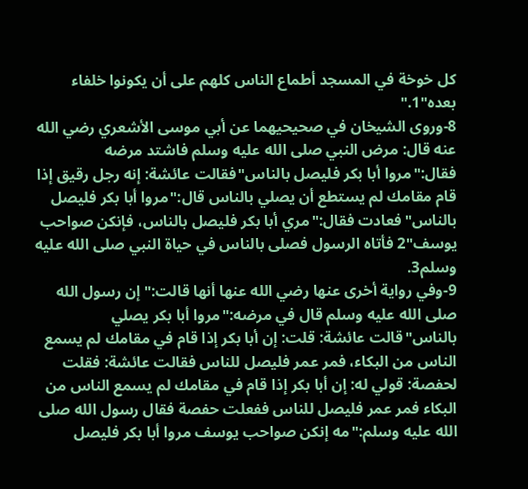كل خوخة في المسجد أطماع الناس كلهم على أن يكونوا خلفاء بعده"1."
8-وروى الشيخان في صحيحيهما عن أبي موسى الأشعري رضي الله عنه قال: مرض النبي صلى الله عليه وسلم فاشتد مرضه فقال:"مروا أبا بكر فليصل بالناس"فقالت عائشة: إنه رجل رقيق إذا قام مقامك لم يستطع أن يصلي بالناس قال:"مروا أبا بكر فليصل بالناس"فعادت فقال:"مري أبا بكر فليصل بالناس، فإنكن صواحب يوسف"2 فأتاه الرسول فصلى بالناس في حياة النبي صلى الله عليه وسلم3.
9-وفي رواية أخرى عنها رضي الله عنها أنها قالت:"إن رسول الله صلى الله عليه وسلم قال في مرضه:"مروا أبا بكر يصلي بالناس"قالت عائشة: قلت: إن أبا بكر إذا قام في مقامك لم يسمع الناس من البكاء، فمر عمر فليصل للناس فقالت عائشة: فقلت لحفصة: قولي له: إن أبا بكر إذا قام في مقامك لم يسمع الناس من البكاء فمر عمر فليصل للناس ففعلت حفصة فقال رسول الله صلى الله عليه وسلم:"مه إنكن صواحب يوسف مروا أبا بكر فليصل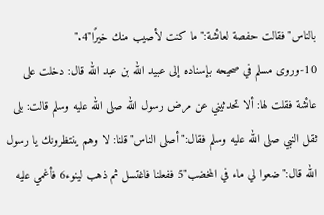بالناس"فقالت حفصة لعائشة:"ما كنت لأصيب منك خيرًا"4."
10-وروى مسلم في صحيحه بإسناده إلى عبيد الله بن عبد الله قال: دخلت على عائشة فقلت لها: ألا تحدثيني عن مرض رسول الله صلى الله عليه وسلم قالت: بلى ثقل النبي صلى الله عليه وسلم فقال:"أصلى الناس"قلنا: لا وهم ينتظرونك يا رسول الله قال:"ضعوا لي ماء في المخضب"5 ففعلنا فاغتسل ثم ذهب لينوء6 فأغمي عليه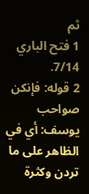ثم
1 فتح الباري 7/14.
2 قوله: فإنكن صواحب يوسف: أي في الظاهر على ما تردن وكثرة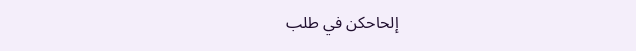إلحاحكن في طلب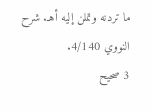ما تردنه وتملن إليه أهـ. شرح النووي 4/140.
3 صحيح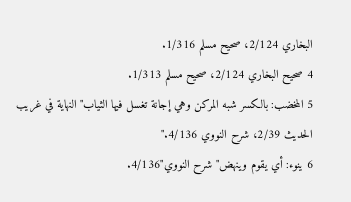البخاري 2/124، صحيح مسلم 1/316.
4 صحيح البخاري 2/124، صحيح مسلم 1/313.
5 المخضب: بالكسر شبه المركن وهي إجانة تغسل فيها الثياب"النهاية في غريب الحديث 2/39، شرح النووي 4/136."
6 ينوء: أي يقوم وينهض"شرح النووي"4/136.